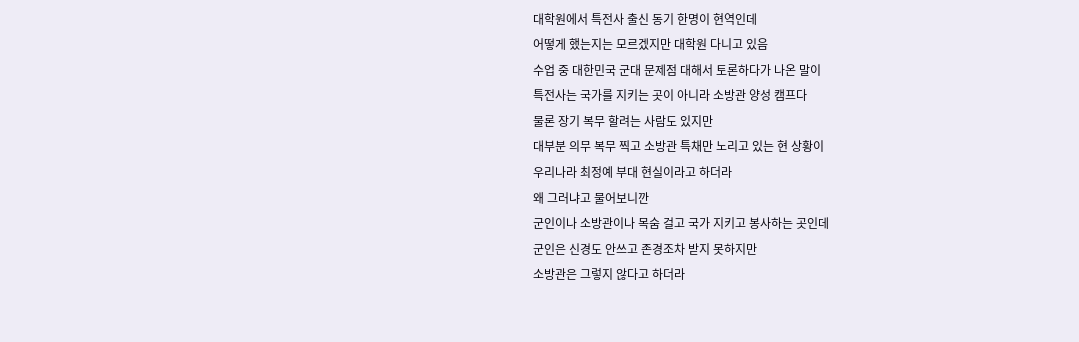대학원에서 특전사 출신 동기 한명이 현역인데
어떻게 했는지는 모르겠지만 대학원 다니고 있음
수업 중 대한민국 군대 문제점 대해서 토론하다가 나온 말이
특전사는 국가를 지키는 곳이 아니라 소방관 양성 캠프다
물론 장기 복무 할려는 사람도 있지만
대부분 의무 복무 찍고 소방관 특채만 노리고 있는 현 상황이
우리나라 최정예 부대 현실이라고 하더라
왜 그러냐고 물어보니깐
군인이나 소방관이나 목숨 걸고 국가 지키고 봉사하는 곳인데
군인은 신경도 안쓰고 존경조차 받지 못하지만
소방관은 그렇지 않다고 하더라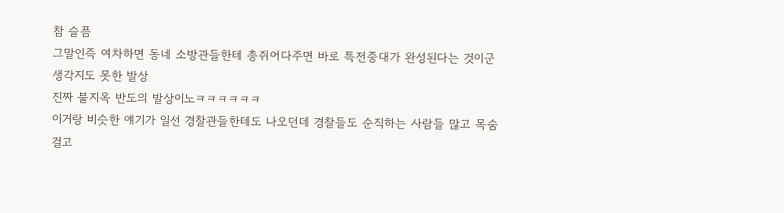참 슬픔
그말인즉 여차하면 동네 소방관들한테 총쥐어다주면 바로 특전중대가 완성된다는 것이군
생각지도 못한 발상
진짜 불지옥 반도의 발상이노ㅋㅋㅋㅋㅋㅋ
이거랑 비슷한 얘기가 일선 경찰관들한테도 나오던데 경찰들도 순직하는 사람들 많고 목숨걸고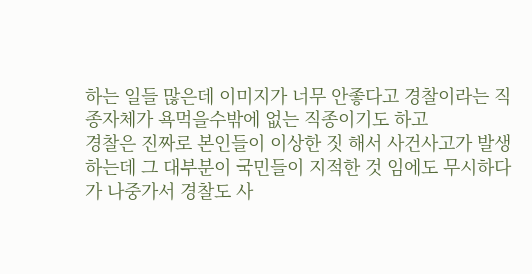하는 일들 많은데 이미지가 너무 안좋다고 경찰이라는 직종자체가 욕먹을수밖에 없는 직종이기도 하고
경찰은 진짜로 본인들이 이상한 짓 해서 사건사고가 발생하는데 그 대부분이 국민들이 지적한 것 임에도 무시하다가 나중가서 경찰도 사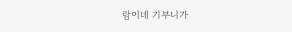람이네 기부니가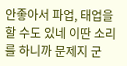안좋아서 파업, 태업을 할 수도 있네 이딴 소리를 하니까 문제지 군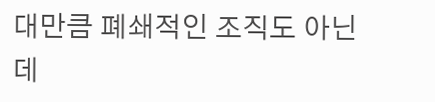대만큼 폐쇄적인 조직도 아닌데